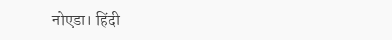नोएडा। हिंदी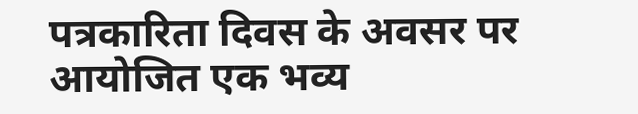पत्रकारिता दिवस के अवसर पर आयोजित एक भव्य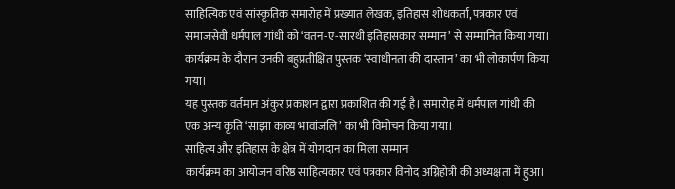साहित्यिक एवं सांस्कृतिक समारोह में प्रख्यात लेखक, इतिहास शोधकर्ता, पत्रकार एवं समाजसेवी धर्मपाल गांधी को ‘वतन-ए-सारथी इतिहासकार सम्मान’ से सम्मानित किया गया। कार्यक्रम के दौरान उनकी बहुप्रतीक्षित पुस्तक ‘स्वाधीनता की दास्तान’ का भी लोकार्पण किया गया।
यह पुस्तक वर्तमान अंकुर प्रकाशन द्वारा प्रकाशित की गई है। समारोह में धर्मपाल गांधी की एक अन्य कृति ‘साझा काव्य भावांजलि’ का भी विमोचन किया गया।
साहित्य और इतिहास के क्षेत्र में योगदान का मिला सम्मान
कार्यक्रम का आयोजन वरिष्ठ साहित्यकार एवं पत्रकार विनोद अग्निहोत्री की अध्यक्षता में हुआ।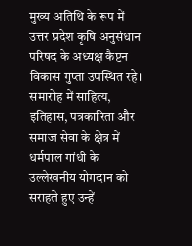मुख्य अतिथि के रूप में उत्तर प्रदेश कृषि अनुसंधान परिषद के अध्यक्ष कैप्टन विकास गुप्ता उपस्थित रहे।
समारोह में साहित्य, इतिहास, पत्रकारिता और समाज सेवा के क्षेत्र में धर्मपाल गांधी के उल्लेखनीय योगदान को सराहते हुए उन्हें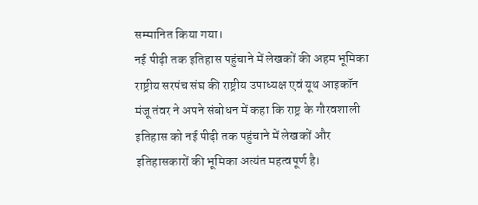सम्मानित किया गया।
नई पीढ़ी तक इतिहास पहुंचाने में लेखकों की अहम भूमिका
राष्ट्रीय सरपंच संघ की राष्ट्रीय उपाध्यक्ष एवं यूथ आइकॉन मंजू तंवर ने अपने संबोधन में कहा कि राष्ट्र के गौरवशाली इतिहास को नई पीढ़ी तक पहुंचाने में लेखकों और इतिहासकारों की भूमिका अत्यंत महत्वपूर्ण है।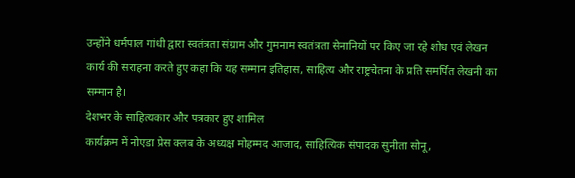उन्होंने धर्मपाल गांधी द्वारा स्वतंत्रता संग्राम और गुमनाम स्वतंत्रता सेनानियों पर किए जा रहे शोध एवं लेखन कार्य की सराहना करते हुए कहा कि यह सम्मान इतिहास, साहित्य और राष्ट्रचेतना के प्रति समर्पित लेखनी का सम्मान है।
देशभर के साहित्यकार और पत्रकार हुए शामिल
कार्यक्रम में नोएडा प्रेस क्लब के अध्यक्ष मोहम्मद आजाद, साहित्यिक संपादक सुनीता सोनू,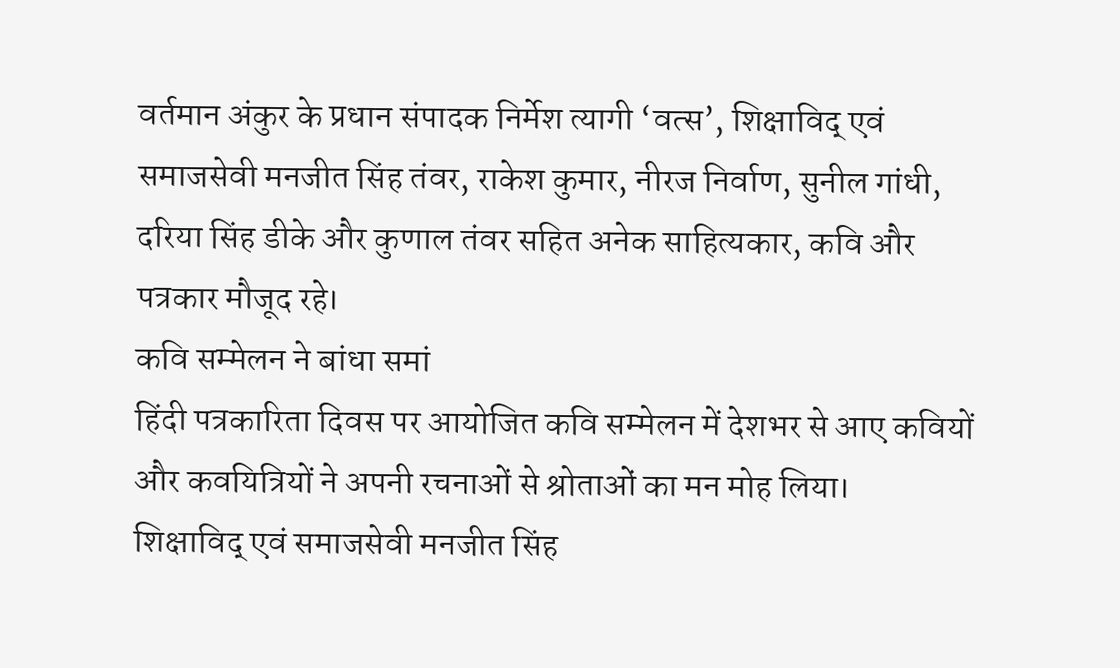वर्तमान अंकुर के प्रधान संपादक निर्मेश त्यागी ‘वत्स’, शिक्षाविद् एवं समाजसेवी मनजीत सिंह तंवर, राकेश कुमार, नीरज निर्वाण, सुनील गांधी, दरिया सिंह डीके और कुणाल तंवर सहित अनेक साहित्यकार, कवि और पत्रकार मौजूद रहे।
कवि सम्मेलन ने बांधा समां
हिंदी पत्रकारिता दिवस पर आयोजित कवि सम्मेलन में देशभर से आए कवियों और कवयित्रियों ने अपनी रचनाओं से श्रोताओं का मन मोह लिया।
शिक्षाविद् एवं समाजसेवी मनजीत सिंह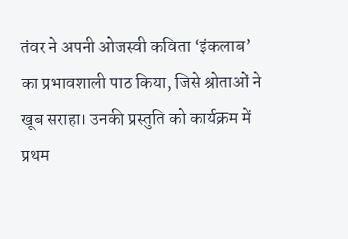तंवर ने अपनी ओजस्वी कविता ‘इंकलाब’ का प्रभावशाली पाठ किया, जिसे श्रोताओं ने खूब सराहा। उनकी प्रस्तुति को कार्यक्रम में प्रथम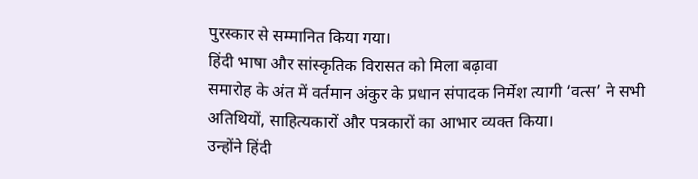पुरस्कार से सम्मानित किया गया।
हिंदी भाषा और सांस्कृतिक विरासत को मिला बढ़ावा
समारोह के अंत में वर्तमान अंकुर के प्रधान संपादक निर्मेश त्यागी ‘वत्स’ ने सभी अतिथियों, साहित्यकारों और पत्रकारों का आभार व्यक्त किया।
उन्होंने हिंदी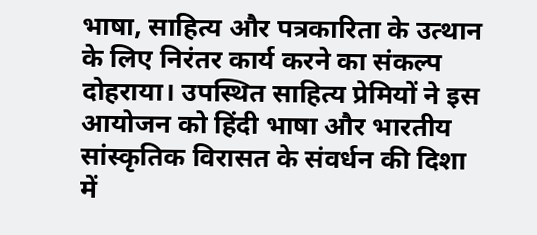भाषा, साहित्य और पत्रकारिता के उत्थान के लिए निरंतर कार्य करने का संकल्प दोहराया। उपस्थित साहित्य प्रेमियों ने इस आयोजन को हिंदी भाषा और भारतीय सांस्कृतिक विरासत के संवर्धन की दिशा में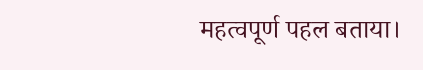महत्वपूर्ण पहल बताया।